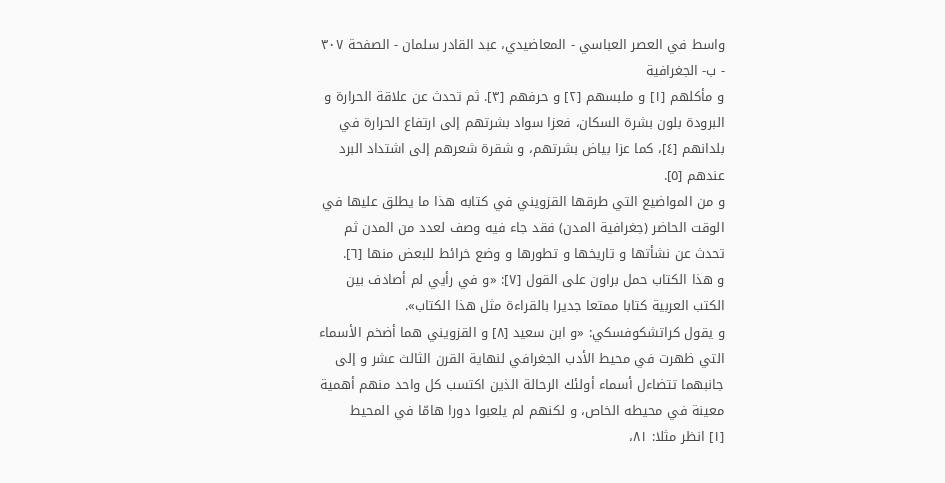واسط في العصر العباسي - المعاضيدي، عبد القادر سلمان - الصفحة ٣٠٧ - ب- الجغرافية
و مأكلهم [١] و ملبسهم [٢] و حرفهم [٣]. ثم تحدث عن علاقة الحرارة و البرودة بلون بشرة السكان، فعزا سواد بشرتهم إلى ارتفاع الحرارة في بلدانهم [٤]، كما عزا بياض بشرتهم، و شقرة شعرهم إلى اشتداد البرد عندهم [٥].
و من المواضيع التي طرقها القزويني في كتابه هذا ما يطلق عليها في الوقت الحاضر (جغرافية المدن) فقد جاء فيه وصف لعدد من المدن ثم تحدث عن نشأتها و تاريخها و تطورها و وضع خرائط للبعض منها [٦].
و هذا الكتاب حمل براون على القول [٧]: «و في رأيي لم أصادف بين الكتب العربية كتابا ممتعا جديرا بالقراءة مثل هذا الكتاب».
و يقول كراتشكوفسكي: «و ابن سعيد [٨] و القزويني هما أضخم الأسماء التي ظهرت في محيط الأدب الجغرافي لنهاية القرن الثالث عشر و إلى جانبهما تتضاءل أسماء أولئك الرحالة الذين اكتسب كل واحد منهم أهمية معينة في محيطه الخاص، و لكنهم لم يلعبوا دورا هامّا في المحيط
[١] انظر مثلا: ٨١،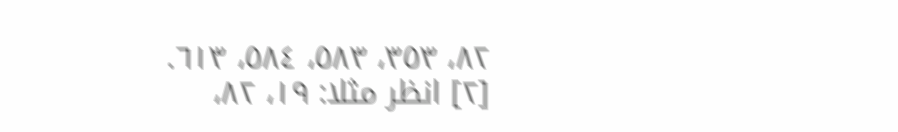٨٢، ٣٥٣، ٥٨٣، ٥٨٤، ٦١٣.
[٢] انظر مثلا: ١٩، ٨٢،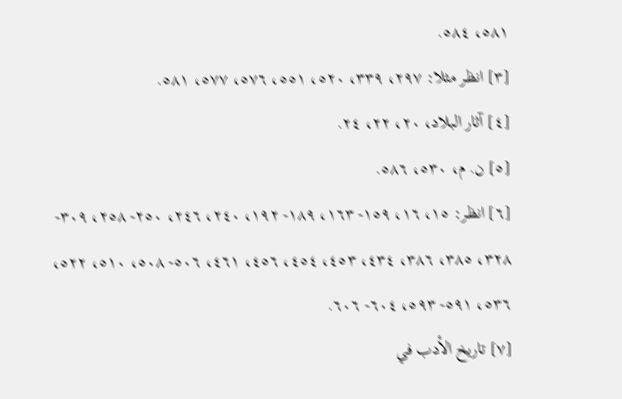٥٨١، ٥٨٤.
[٣] انظر مثلا: ٢٩٧، ٣٣٩، ٥٢٠، ٥٥١، ٥٧٦، ٥٧٧، ٥٨١.
[٤] آثار البلاد، ٢٠، ٢٢، ٢٤.
[٥] ن. م، ٥٣٠، ٥٨٦.
[٦] انظر: ١٥، ١٦، ١٥٩- ١٦٣، ١٨٩- ١٩٢، ٢٤٠، ٢٤٦، ٢٥٠- ٢٥٨، ٣٠٩- ٣٢٨، ٣٨٥، ٣٨٦، ٤٣٤، ٤٥٣، ٤٥٤، ٤٥٦، ٤٦١، ٥٠٦- ٥٠٨، ٥١٠، ٥٢٢، ٥٣٦، ٥٩١- ٥٩٣، ٦٠٤- ٦٠٦.
[٧] تاريخ الأدب في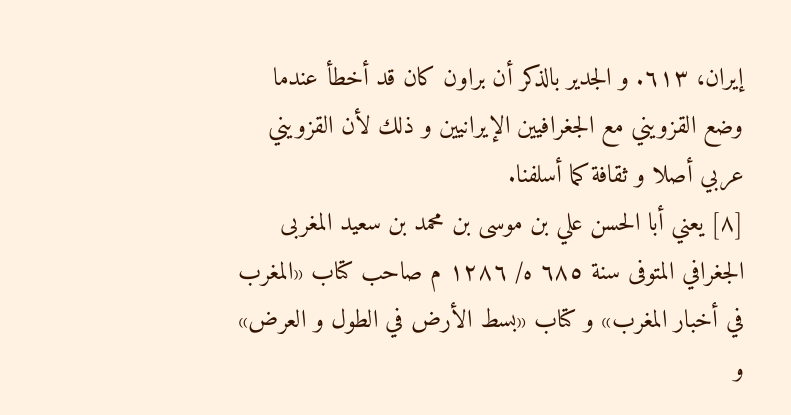إيران، ٦١٣. و الجدير بالذكر أن براون كان قد أخطأ عندما وضع القزويني مع الجغرافيين الإيرانيين و ذلك لأن القزويني عربي أصلا و ثقافة كما أسلفنا.
[٨] يعني أبا الحسن علي بن موسى بن محمد بن سعيد المغربى الجغرافي المتوفى سنة ٦٨٥ ه/ ١٢٨٦ م صاحب كتاب «المغرب في أخبار المغرب» و كتاب «بسط الأرض في الطول و العرض» و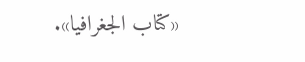«كتاب الجغرافيا».